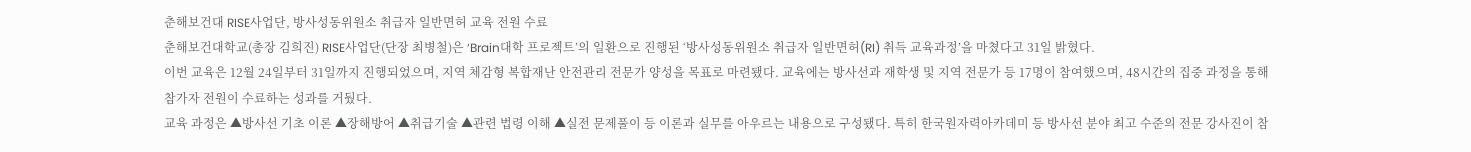춘해보건대 RISE사업단, 방사성동위원소 취급자 일반면허 교육 전원 수료
춘해보건대학교(총장 김희진) RISE사업단(단장 최병철)은 ‘Brain대학 프로젝트’의 일환으로 진행된 ‘방사성동위원소 취급자 일반면허(RI) 취득 교육과정’을 마쳤다고 31일 밝혔다.
이번 교육은 12월 24일부터 31일까지 진행되었으며, 지역 체감형 복합재난 안전관리 전문가 양성을 목표로 마련됐다. 교육에는 방사선과 재학생 및 지역 전문가 등 17명이 참여했으며, 48시간의 집중 과정을 통해 참가자 전원이 수료하는 성과를 거뒀다.
교육 과정은 ▲방사선 기초 이론 ▲장해방어 ▲취급기술 ▲관련 법령 이해 ▲실전 문제풀이 등 이론과 실무를 아우르는 내용으로 구성됐다. 특히 한국원자력아카데미 등 방사선 분야 최고 수준의 전문 강사진이 참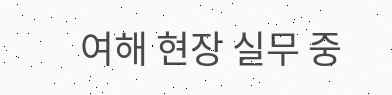여해 현장 실무 중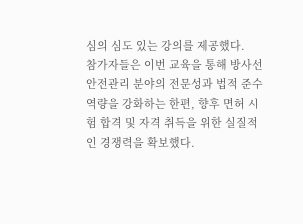심의 심도 있는 강의를 제공했다.
참가자들은 이번 교육을 통해 방사선 안전관리 분야의 전문성과 법적 준수 역량을 강화하는 한편, 향후 면허 시험 합격 및 자격 취득을 위한 실질적인 경쟁력을 확보했다.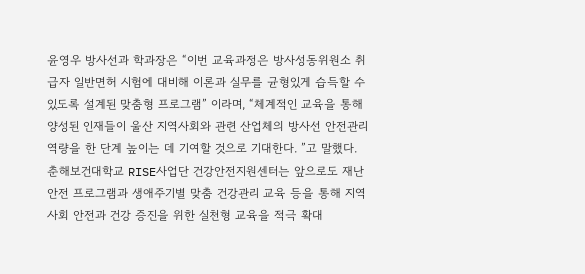윤영우 방사선과 학과장은 “이번 교육과정은 방사성동위원소 취급자 일반면허 시험에 대비해 이론과 실무를 균형있게 습득할 수 있도록 설계된 맞춤형 프로그램” 이라며, “체계적인 교육을 통해 양성된 인재들이 울산 지역사회와 관련 산업체의 방사선 안전관리 역량을 한 단계 높이는 데 기여할 것으로 기대한다. ”고 말했다.
춘해보건대학교 RISE사업단 건강안전지원센터는 앞으로도 재난안전 프로그램과 생애주기별 맞춤 건강관리 교육 등을 통해 지역사회 안전과 건강 증진을 위한 실천형 교육을 적극 확대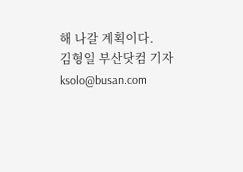해 나갈 계획이다.
김형일 부산닷컴 기자 ksolo@busan.com